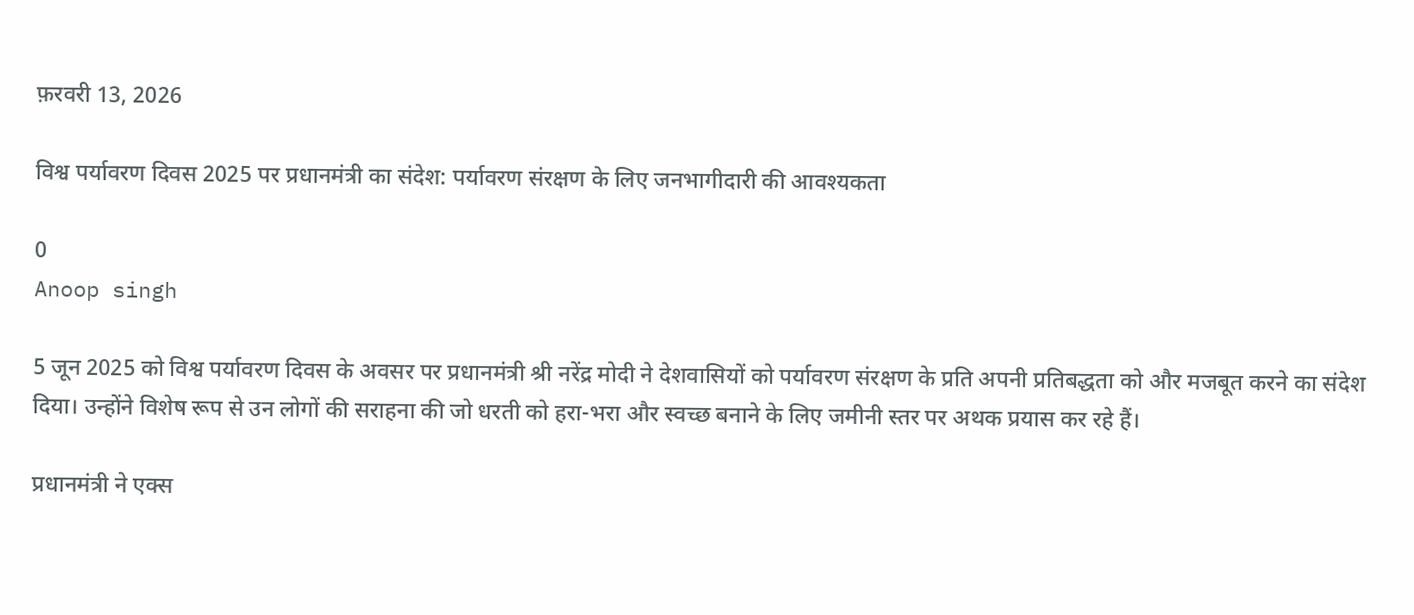फ़रवरी 13, 2026

विश्व पर्यावरण दिवस 2025 पर प्रधानमंत्री का संदेश: पर्यावरण संरक्षण के लिए जनभागीदारी की आवश्यकता

0
Anoop singh

5 जून 2025 को विश्व पर्यावरण दिवस के अवसर पर प्रधानमंत्री श्री नरेंद्र मोदी ने देशवासियों को पर्यावरण संरक्षण के प्रति अपनी प्रतिबद्धता को और मजबूत करने का संदेश दिया। उन्होंने विशेष रूप से उन लोगों की सराहना की जो धरती को हरा-भरा और स्वच्छ बनाने के लिए जमीनी स्तर पर अथक प्रयास कर रहे हैं।

प्रधानमंत्री ने एक्स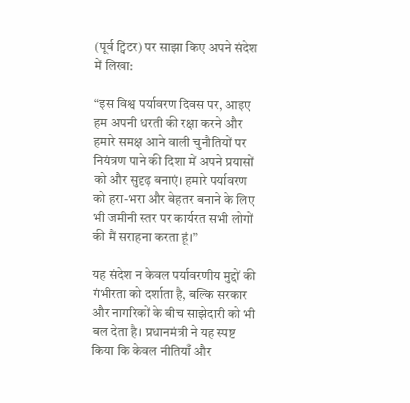(पूर्व ट्विटर) पर साझा किए अपने संदेश में लिखा:

“इस विश्व पर्यावरण दिवस पर, आइए हम अपनी धरती की रक्षा करने और हमारे समक्ष आने वाली चुनौतियों पर नियंत्रण पाने की दिशा में अपने प्रयासों को और सुदृढ़ बनाएं। हमारे पर्यावरण को हरा-भरा और बेहतर बनाने के लिए भी जमीनी स्तर पर कार्यरत सभी लोगों की मैं सराहना करता हूं।”

यह संदेश न केवल पर्यावरणीय मुद्दों की गंभीरता को दर्शाता है, बल्कि सरकार और नागरिकों के बीच साझेदारी को भी बल देता है। प्रधानमंत्री ने यह स्पष्ट किया कि केवल नीतियाँ और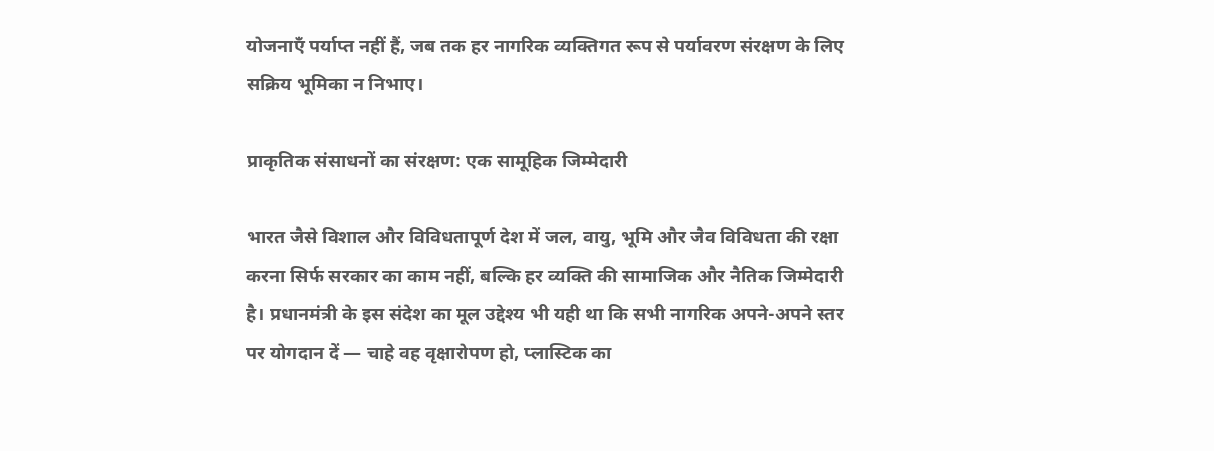योजनाएँ पर्याप्त नहीं हैं, जब तक हर नागरिक व्यक्तिगत रूप से पर्यावरण संरक्षण के लिए सक्रिय भूमिका न निभाए।

प्राकृतिक संसाधनों का संरक्षण: एक सामूहिक जिम्मेदारी

भारत जैसे विशाल और विविधतापूर्ण देश में जल, वायु, भूमि और जैव विविधता की रक्षा करना सिर्फ सरकार का काम नहीं, बल्कि हर व्यक्ति की सामाजिक और नैतिक जिम्मेदारी है। प्रधानमंत्री के इस संदेश का मूल उद्देश्य भी यही था कि सभी नागरिक अपने-अपने स्तर पर योगदान दें — चाहे वह वृक्षारोपण हो, प्लास्टिक का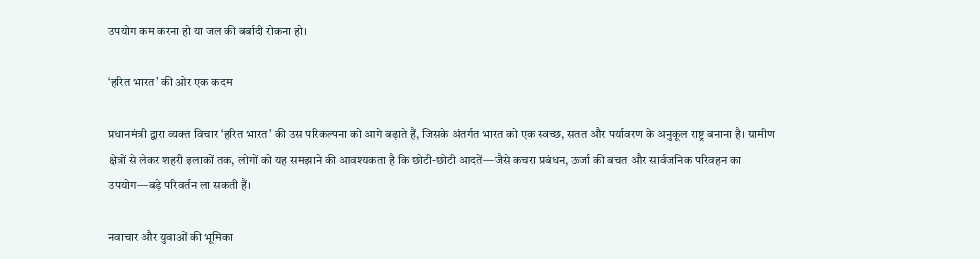उपयोग कम करना हो या जल की बर्बादी रोकना हो।

‘हरित भारत’ की ओर एक कदम

प्रधानमंत्री द्वारा व्यक्त विचार ‘हरित भारत’ की उस परिकल्पना को आगे बढ़ाते हैं, जिसके अंतर्गत भारत को एक स्वच्छ, सतत और पर्यावरण के अनुकूल राष्ट्र बनाना है। ग्रामीण क्षेत्रों से लेकर शहरी इलाकों तक, लोगों को यह समझाने की आवश्यकता है कि छोटी-छोटी आदतें—जैसे कचरा प्रबंधन, ऊर्जा की बचत और सार्वजनिक परिवहन का उपयोग—बड़े परिवर्तन ला सकती हैं।

नवाचार और युवाओं की भूमिका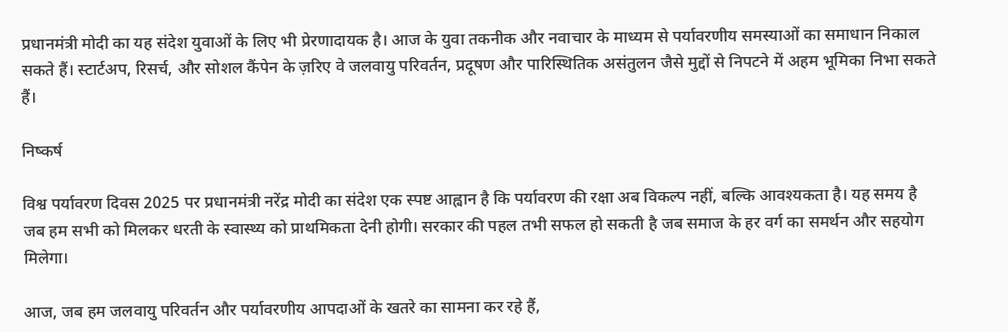प्रधानमंत्री मोदी का यह संदेश युवाओं के लिए भी प्रेरणादायक है। आज के युवा तकनीक और नवाचार के माध्यम से पर्यावरणीय समस्याओं का समाधान निकाल सकते हैं। स्टार्टअप, रिसर्च, और सोशल कैंपेन के ज़रिए वे जलवायु परिवर्तन, प्रदूषण और पारिस्थितिक असंतुलन जैसे मुद्दों से निपटने में अहम भूमिका निभा सकते हैं।

निष्कर्ष

विश्व पर्यावरण दिवस 2025 पर प्रधानमंत्री नरेंद्र मोदी का संदेश एक स्पष्ट आह्वान है कि पर्यावरण की रक्षा अब विकल्प नहीं, बल्कि आवश्यकता है। यह समय है जब हम सभी को मिलकर धरती के स्वास्थ्य को प्राथमिकता देनी होगी। सरकार की पहल तभी सफल हो सकती है जब समाज के हर वर्ग का समर्थन और सहयोग मिलेगा।

आज, जब हम जलवायु परिवर्तन और पर्यावरणीय आपदाओं के खतरे का सामना कर रहे हैं,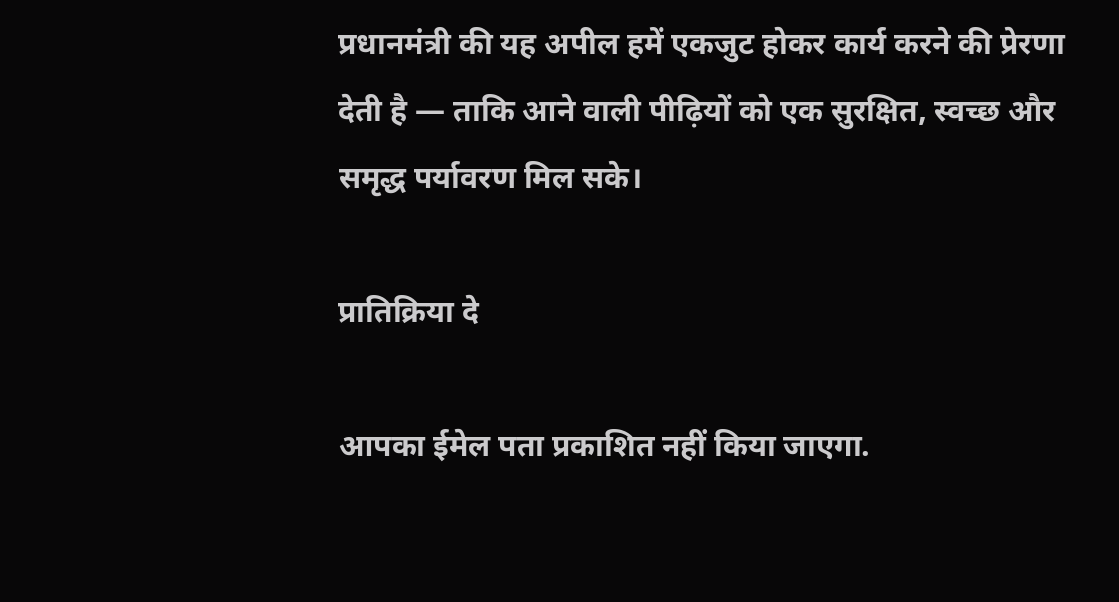प्रधानमंत्री की यह अपील हमें एकजुट होकर कार्य करने की प्रेरणा देती है — ताकि आने वाली पीढ़ियों को एक सुरक्षित, स्वच्छ और समृद्ध पर्यावरण मिल सके।

प्रातिक्रिया दे

आपका ईमेल पता प्रकाशित नहीं किया जाएगा.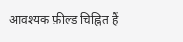आवश्यक फ़ील्ड चिह्नित हैं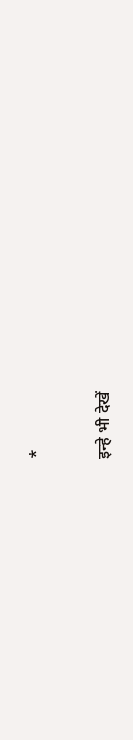*

इन्हे भी देखें